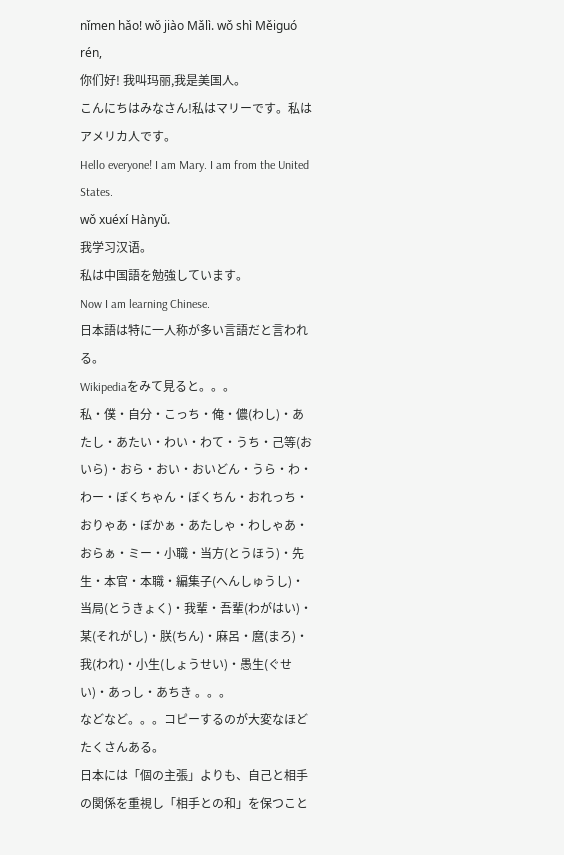nǐmen hǎo! wǒ jiào Mǎlì. wǒ shì Měiguó rén,
你们好! 我叫玛丽,我是美国人。
こんにちはみなさん!私はマリーです。私はアメリカ人です。
Hello everyone! I am Mary. I am from the United States.
wǒ xuéxí Hànyǔ.
我学习汉语。
私は中国語を勉強しています。
Now I am learning Chinese.
日本語は特に一人称が多い言語だと言われる。
Wikipediaをみて見ると。。。
私・僕・自分・こっち・俺・儂(わし)・あたし・あたい・わい・わて・うち・己等(おいら)・おら・おい・おいどん・うら・わ・わー・ぼくちゃん・ぼくちん・おれっち・おりゃあ・ぼかぁ・あたしゃ・わしゃあ・おらぁ・ミー・小職・当方(とうほう)・先生・本官・本職・編集子(へんしゅうし)・当局(とうきょく)・我輩・吾輩(わがはい)・某(それがし)・朕(ちん)・麻呂・麿(まろ)・我(われ)・小生(しょうせい)・愚生(ぐせい)・あっし・あちき 。。。
などなど。。。コピーするのが大変なほどたくさんある。
日本には「個の主張」よりも、自己と相手の関係を重視し「相手との和」を保つこと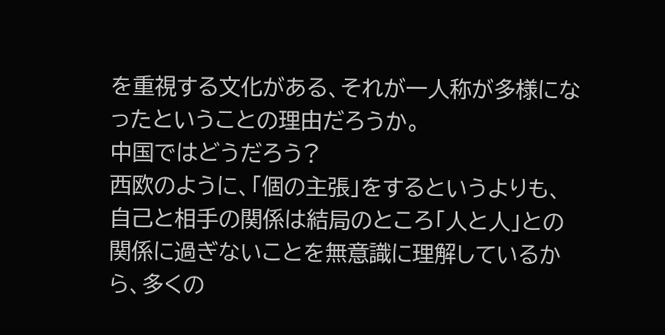を重視する文化がある、それが一人称が多様になったということの理由だろうか。
中国ではどうだろう?
西欧のように、「個の主張」をするというよりも、自己と相手の関係は結局のところ「人と人」との関係に過ぎないことを無意識に理解しているから、多くの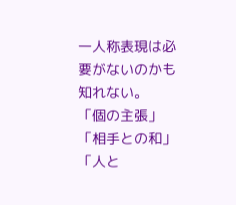一人称表現は必要がないのかも知れない。
「個の主張」「相手との和」「人と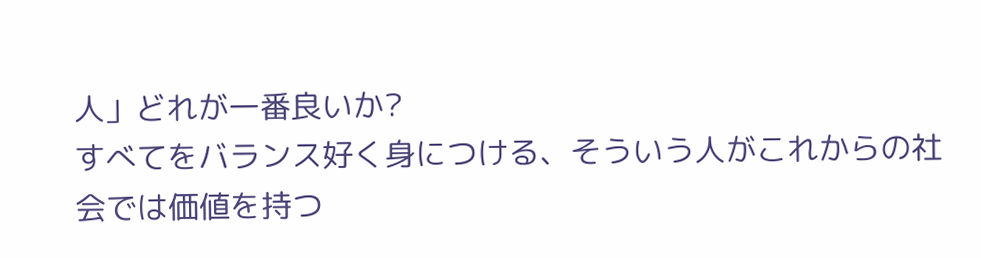人」どれが一番良いか?
すべてをバランス好く身につける、そういう人がこれからの社会では価値を持つ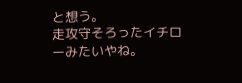と想う。
走攻守そろったイチローみたいやね。